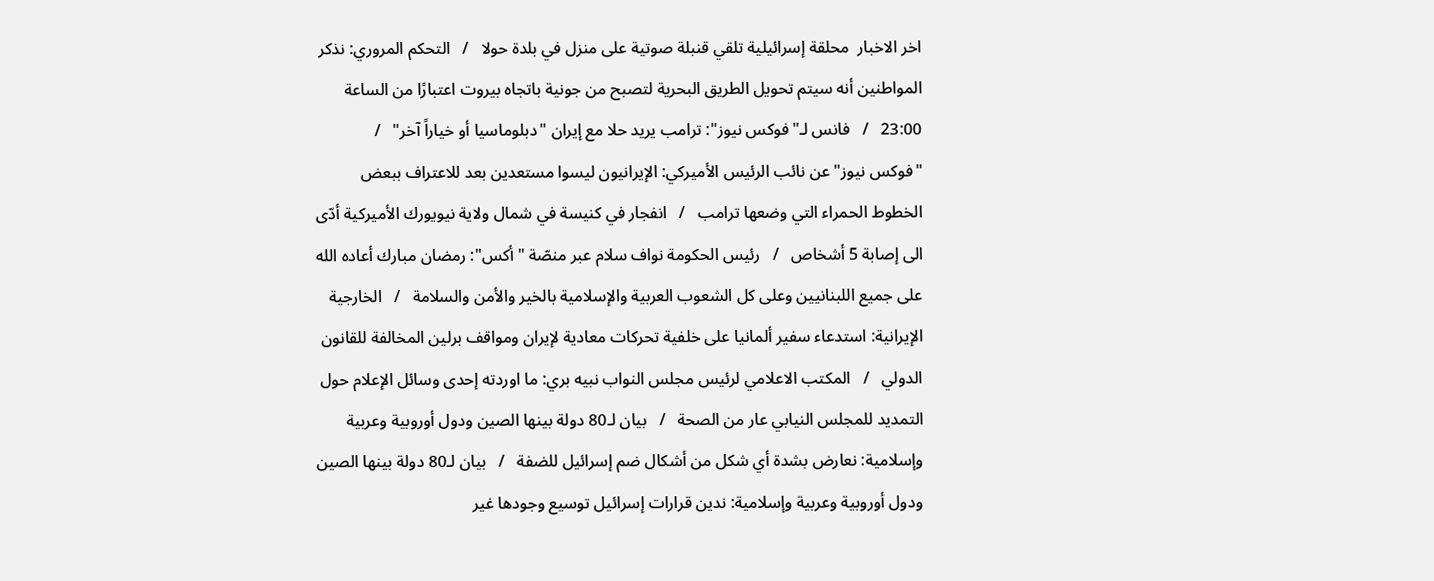اخر الاخبار  محلقة إسرائيلية تلقي قنبلة صوتية على منزل في بلدة حولا   /   التحكم المروري: نذكر المواطنين أنه سيتم تحويل الطريق البحرية لتصبح من جونية باتجاه بيروت اعتبارًا من الساعة 23:00   /   فانس لـ"فوكس نيوز": ترامب يريد حلا مع إيران "دبلوماسيا أو خياراً آخر"   /   "فوكس نيوز" عن نائب الرئيس الأميركي: الإيرانيون ليسوا مستعدين بعد للاعتراف ببعض الخطوط الحمراء التي وضعها ترامب   /   انفجار في كنيسة في شمال ولاية نيويورك الأميركية أدّى الى إصابة 5 أشخاص   /   رئيس الحكومة نواف سلام عبر منصّة "أكس": رمضان مبارك أعاده الله على جميع اللبنانيين وعلى كل الشعوب العربية والإسلامية بالخير والأمن والسلامة   /   الخارجية الإيرانية: استدعاء سفير ألمانيا على خلفية تحركات معادية لإيران ومواقف برلين المخالفة للقانون الدولي   /   المكتب الاعلامي لرئيس مجلس النواب نبيه بري: ما اوردته إحدى وسائل الإعلام حول التمديد للمجلس النيابي عار من الصحة   /   بيان لـ80 دولة بينها الصين ودول أوروبية وعربية وإسلامية: نعارض بشدة أي شكل من أشكال ضم إسرائيل للضفة   /   بيان لـ80 دولة بينها الصين ودول أوروبية وعربية وإسلامية: ندين قرارات إسرائيل توسيع وجودها غير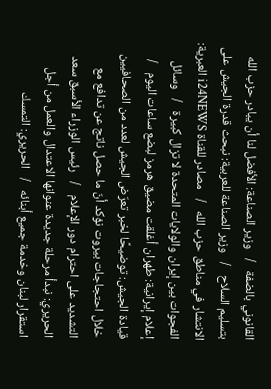القانوني بالضفة   /   وزير الصناعة: الأفضل لنا أن يبادر حزب الله بتسليم السلاح   /   وزير الصناعة للعربية: نبحث قدرة الجيش على الانتشار في مناطق حزب الله   /   مصادر للقناة i24NEWS العبرية: الفجوات بين إيران والولايات المتحدة لا تزال كبيرة   /   وسائل إعلام إيرانية: طهران أغلقت مضيق هرمز لبضع ساعات اليوم   /   قيادة الجيش: توضيحًا لخبر تعرّض الجيش لعدد من الصحافيين خلال احتجاجات بيروت نؤكد أنّ ما حصل ناتج عن تدافع مع التشديد على احترام دور الإعلام   /   رئيس الوزراء الأسبق سعد الحريري: نبدأ مرحلة جديدة عنوانها الاعتدال والعمل من أجل استقرار لبنان وخدمة جميع أبنائه   /   الحريري: التمسك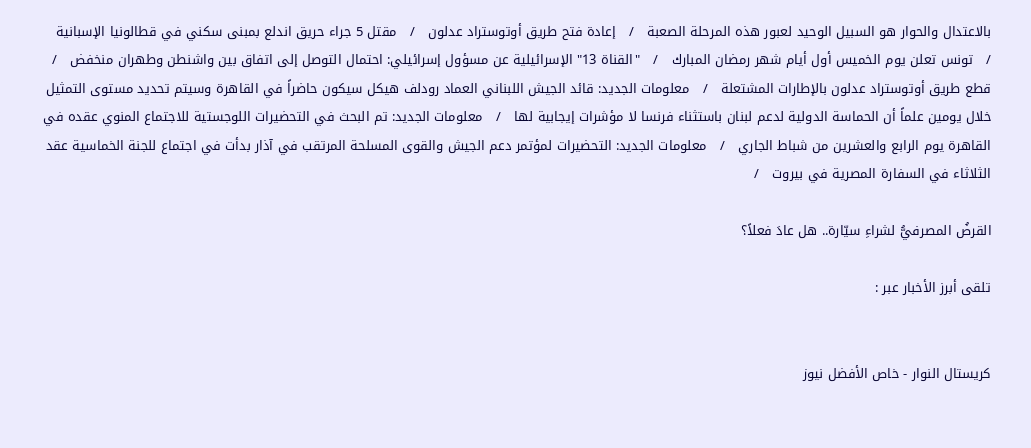بالاعتدال والحوار هو السبيل الوحيد لعبور هذه المرحلة الصعبة   /   إعادة فتح طريق أوتوستراد عدلون   /   مقتل 5 جراء حريق اندلع بمبنى سكني في قطالونيا الإسبانية   /   تونس تعلن يوم الخميس أول أيام شهر رمضان المبارك   /   "القناة 13" الإسرائيلية عن مسؤول إسرائيلي: احتمال التوصل إلى اتفاق بين واشنطن وطهران منخفض   /   قطع طريق أوتوستراد عدلون بالإطارات المشتعلة   /   معلومات الجديد: قائد الجيش اللبناني العماد رودلف هيكل سيكون حاضراً في القاهرة وسيتم تحديد مستوى التمثيل خلال يومين علماً أن الحماسة الدولية لدعم لبنان باستثناء فرنسا لا مؤشرات إيجابية لها   /   معلومات الجديد: تم البحث في التحضيرات اللوجستية للاجتماع المنوي عقده في القاهرة يوم الرابع والعشرين من شباط الجاري   /   معلومات الجديد: التحضيرات لمؤتمر دعم الجيش والقوى المسلحة المرتقب في آذار بدأت في اجتماع للجنة الخماسية عقد الثلاثاء في السفارة المصرية في بيروت   /

القرضُ المصرفيُّ لشراءِ سيّارة.. هل عادَ فعلاً؟

تلقى أبرز الأخبار عبر :


كريستال النوار - خاص الأفضل نيوز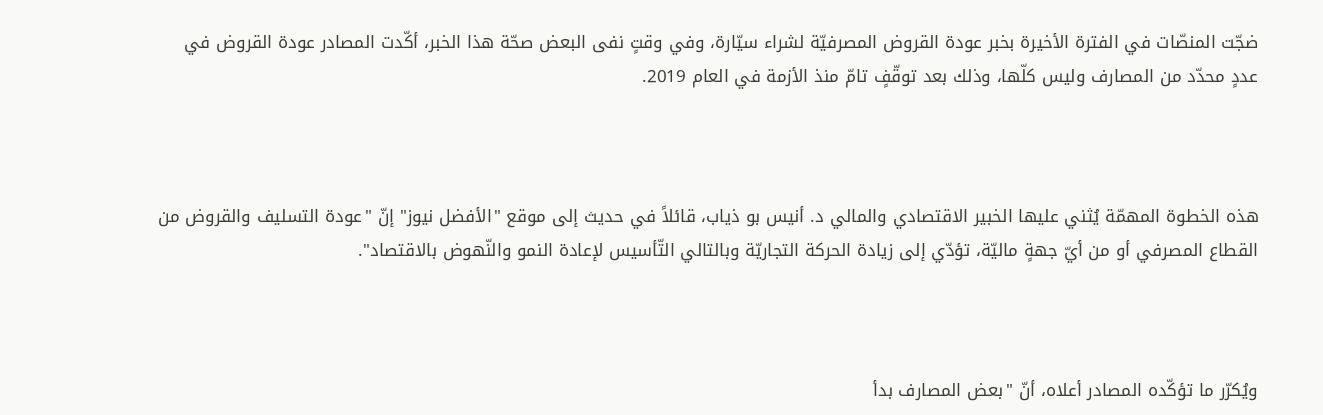ضجّت المنصّات في الفترة الأخيرة بخبر عودة القروض المصرفيّة لشراء سيّارة، وفي وقتٍ نفى البعض صحّة هذا الخبر، أكّدت المصادر عودة القروض في عددٍ محدّد من المصارف وليس كلّها، وذلك بعد توقّفٍ تامّ منذ الأزمة في العام 2019.



هذه الخطوة المهمّة يُثني عليها الخبير الاقتصادي والمالي د. أنيس بو ذياب، قائلاً في حديث إلى موقع "الأفضل نيوز" إنّ "عودة التسليف والقروض من القطاع المصرفي أو من أيّ جهةٍ ماليّة، تؤدّي إلى زيادة الحركة التجاريّة وبالتالي التّأسيس لإعادة النمو والنّهوض بالاقتصاد".



ويُكرّر ما تؤكّده المصادر أعلاه، أنّ "بعض المصارف بدأ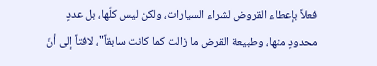فعلاً بإعطاء القروض لشراء السيارات، ولكن ليس كلّها، بل عددٍ محدودٍ منها، وطبيعة القرض ما زالت كما كانت سابقاً"، لافتاً إلى أنّ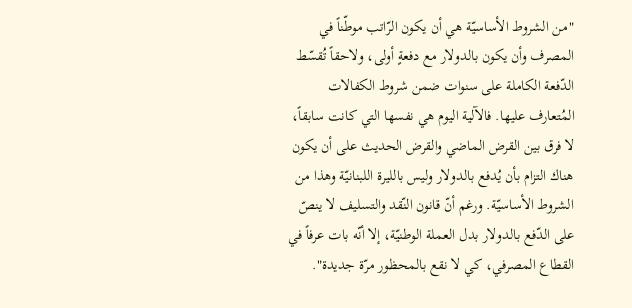"من الشروط الأساسيّة هي أن يكون الرّاتب موطّناً في المصرف وأن يكون بالدولار مع دفعةٍ أولى، ولاحقاً تُقسّط الدّفعة الكاملة على سنوات ضمن شروط الكفالات المُتعارف عليها. فالآلية اليوم هي نفسها التي كانت سابقاً، لا فرق بين القرض الماضي والقرض الحديث على أن يكون هناك التزام بأن يُدفع بالدولار وليس بالليرة اللبنانيّة وهذا من الشروط الأساسيّة. ورغم أنّ قانون النّقد والتسليف لا ينصّ على الدّفع بالدولار بدل العملة الوطنيّة، إلا أنّه بات عرفاً في القطاع المصرفي، كي لا نقع بالمحظور مرّة جديدة".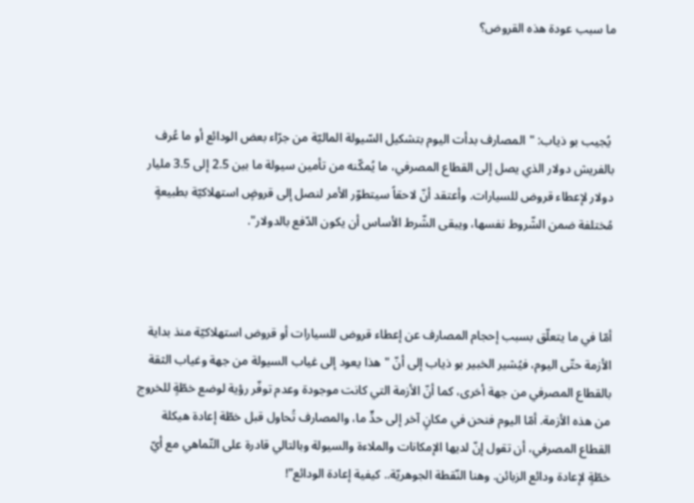ما سبب عودة هذه القروض؟



 يُجيب بو ذياب: "المصارف بدأت اليوم بتشكيل السّيولة الماليّة من جرّاء بعض الودائع أو ما عُرف بالفريش دولار الذي يصل إلى القطاع المصرفي، ما يُمكّنه من تأمين سيولة ما بين 2.5 إلى 3.5 مليار دولار لإعطاء قروض للسيارات. وأعتقد أنّ لاحقاً سيتطوّر الأمر لنصل إلى قروضٍ استهلاكيّة بطبيعةٍ مُختلفة ضمن الشّروط نفسها، ويبقى الشّرط الأساس أن يكون الدّفع بالدولار".



أمّا في ما يتعلّق بسبب إحجام المصارف عن إعطاء قروض للسيارات أو قروض استهلاكيّة منذ بداية الأزمة حتّى اليوم، فيُشير الخبير بو ذياب إلى أنّ "هذا يعود إلى غياب السيولة من جهة وغياب الثقة بالقطاع المصرفي من جهة أخرى، كما أنّ الأزمة التي كانت موجودة وعدم توفّر رؤية لوضع خطّةٍ للخروج من هذه الأزمة. أمّا اليوم فنحن في مكانٍ آخر إلى حدٍّ ما، والمصارف تُحاول قبل خطّة إعادة هيكلة القطاع المصرفي، أن تقول إنّ لديها الإمكانات والملاءة والسيولة وبالتالي قادرة على التّماهي مع أيّ خطّةٍ لإعادة ودائع الزبائن. وهنا النّقطة الجوهريّة.. كيفية إعادة الودائع"!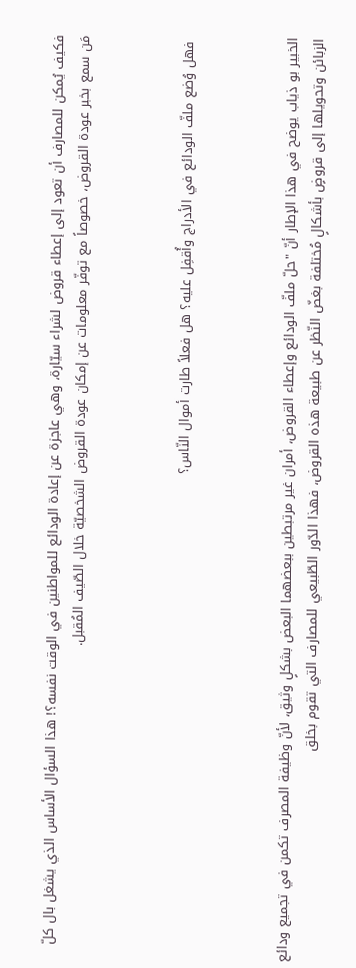فكيف يُمكن للمصارف أن تعود إلى إعطاء قروض لشراء سيّارة، وهي عاجزة عن إعادة الودائع للمواطنين في الوقت نفسه؟! هذا السؤال الأساس الذي يشغل بال كلّ مَن سمع بخبر عودة القروض، خصوصاً مع توفّر معلومات عن إمكان عودة القروض الشخصيّة خلال الصّيف المُقبل.



 فهل وُضع ملفّ الودائع في الأدراج وأُقفِل عليه؟ هل فعلاً طارت أموال النّاس؟



الخبير بو ذياب يوضح في هذا الإطار أنّ "حلّ ملفّ الودائع وإعطاء القروض، أمران غير مرتبطين ببعضهما البعض بشكلٍ وثيق، لأنّ وظيفة المصرف تكمن في تجميع ودائع الزبائن وتحويلها إلى قروضٍ بأشكالٍ مُختلفة بغضّ النّظر عن طبيعة هذه القروض، فهذا الدّور الطّبيعي للمصارف التي تقوم بخلق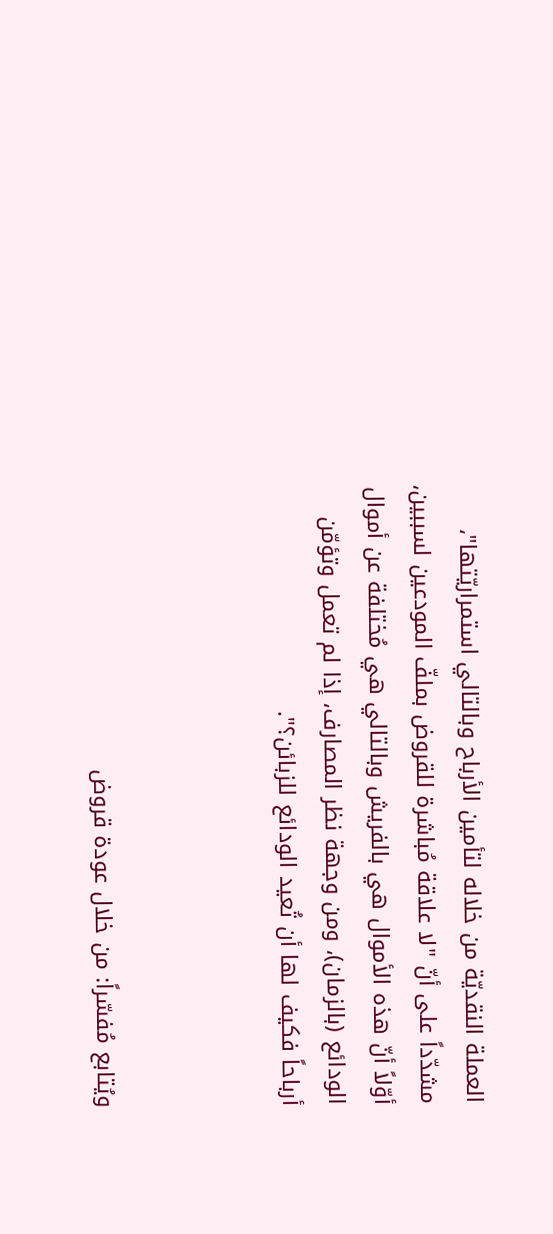العملة النقديّة من خلاله لتأمين الأرباح وبالتالي استمراريّتها"، مشدّداً على أنّ "لا علاقة مُباشرة للقروض بملفّ المودعين لسببين، أوّلاً أنّ هذه الأموال هي بالفريش وبالتالي هي مُختلفة عن أموال الودائع (بالزمان)، ومن وجهة نظر المصارف، إذا لم تعمل وتؤمّن أرباحاً فكيف لها أن تُعيد الودائع للزبائن؟".



ويُتابع مُفسّراً: من خلال عودة قروض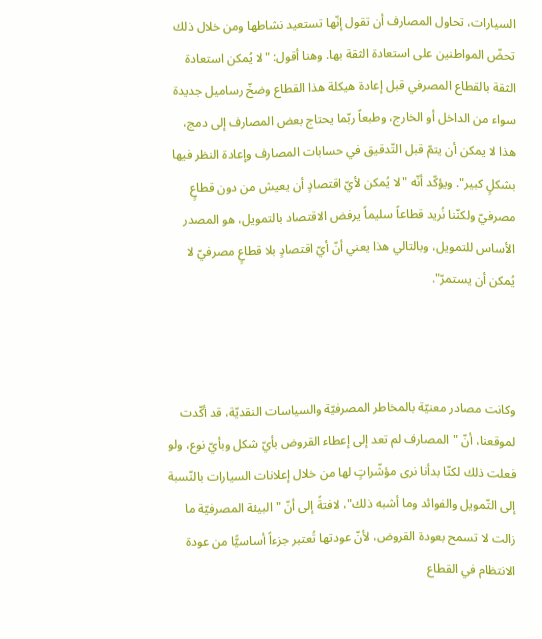السيارات، تحاول المصارف أن تقول إنّها تستعيد نشاطها ومن خلال ذلك تحضّ المواطنين على استعادة الثقة بها. وهنا أقول: "لا يُمكن استعادة الثقة بالقطاع المصرفي قبل إعادة هيكلة هذا القطاع وضخّ رساميل جديدة سواء من الداخل أو الخارج، وطبعاً ربّما يحتاج بعض المصارف إلى دمج، هذا لا يمكن أن يتمّ قبل التّدقيق في حسابات المصارف وإعادة النظر فيها بشكلٍ كبير". ويؤكّد أنّه "لا يُمكن لأيّ اقتصادٍ أن يعيش من دون قطاعٍ مصرفيّ ولكنّنا نُريد قطاعاً سليماً يرفض الاقتصاد بالتمويل، هو المصدر الأساس للتمويل، وبالتالي هذا يعني أنّ أيّ اقتصادٍ بلا قطاعٍ مصرفيّ لا يُمكن أن يستمرّ".



وكانت مصادر معنيّة بالمخاطر المصرفيّة والسياسات النقديّة، قد أكّدت لموقعنا، أنّ "المصارف لم تعد إلى إعطاء القروض بأيّ شكل وبأيّ نوع، ولو فعلت ذلك لكنّا بدأنا نرى مؤشّراتٍ لها من خلال إعلانات السيارات بالنّسبة إلى التّمويل والفوائد وما أشبه ذلك"، لافتةً إلى أنّ "البيئة المصرفيّة ما زالت لا تسمح بعودة القروض، لأنّ عودتها تُعتبر جزءاً أساسيًّا من عودة الانتظام في القطاع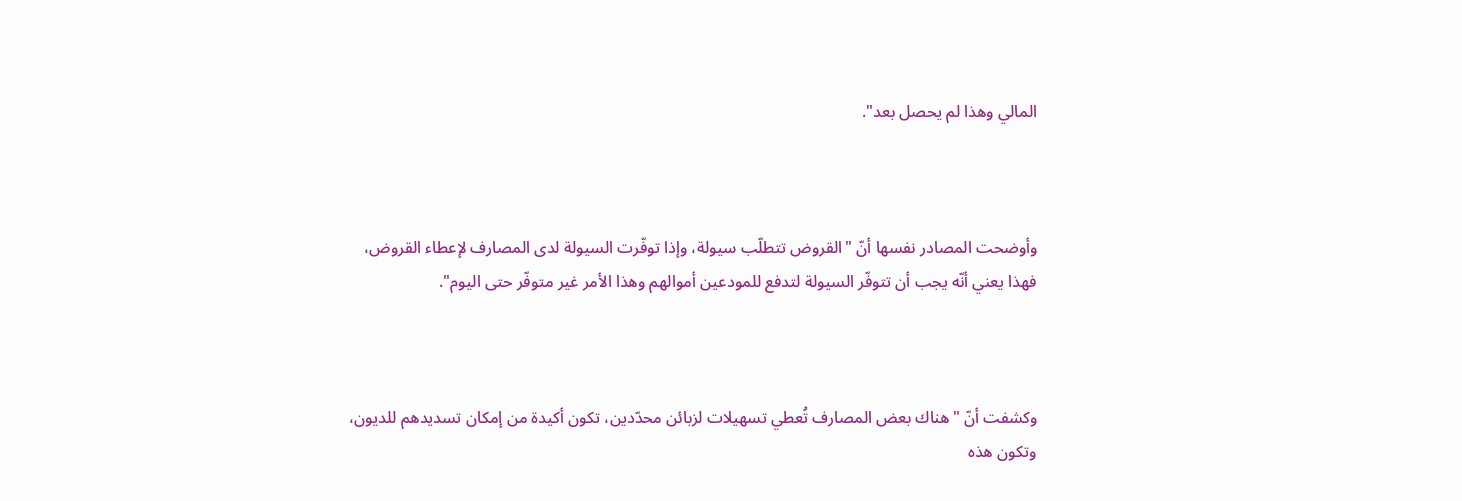المالي وهذا لم يحصل بعد".



وأوضحت المصادر نفسها أنّ "القروض تتطلّب سيولة، وإذا توفّرت السيولة لدى المصارف لإعطاء القروض، فهذا يعني أنّه يجب أن تتوفّر السيولة لتدفع للمودعين أموالهم وهذا الأمر غير متوفّر حتى اليوم".



وكشفت أنّ "هناك بعض المصارف تُعطي تسهيلات لزبائن محدّدين، تكون أكيدة من إمكان تسديدهم للديون، وتكون هذه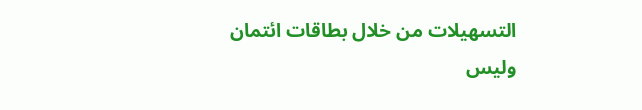التسهيلات من خلال بطاقات ائتمان وليس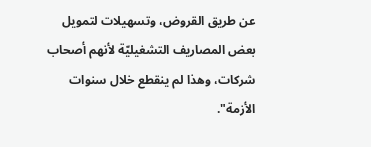عن طريق القروض، وتسهيلات لتمويل بعض المصاريف التشغيليّة لأنهم أصحاب شركات، وهذا لم ينقطع خلال سنوات الأزمة".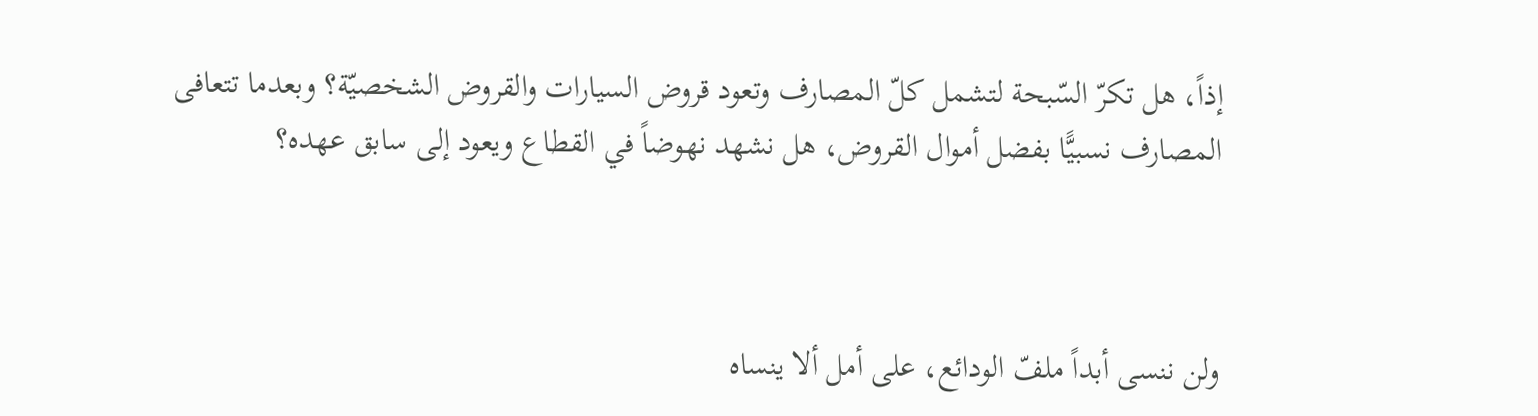إذاً، هل تكرّ السّبحة لتشمل كلّ المصارف وتعود قروض السيارات والقروض الشخصيّة؟ وبعدما تتعافى المصارف نسبيًّا بفضل أموال القروض، هل نشهد نهوضاً في القطاع ويعود إلى سابق عهده؟



ولن ننسى أبداً ملفّ الودائع، على أمل ألا ينساه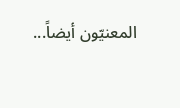المعنيّون أيضاً...